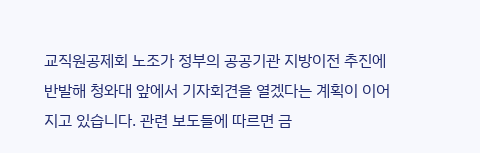교직원공제회 노조가 정부의 공공기관 지방이전 추진에 반발해 청와대 앞에서 기자회견을 열겠다는 계획이 이어지고 있습니다. 관련 보도들에 따르면 금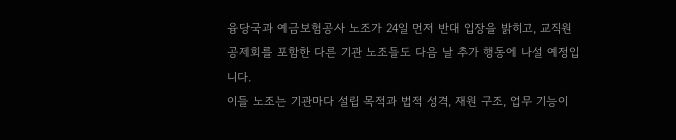융당국과 예금보험공사 노조가 24일 먼저 반대 입장을 밝히고, 교직원공제회를 포함한 다른 기관 노조들도 다음 날 추가 행동에 나설 예정입니다.
이들 노조는 기관마다 설립 목적과 법적 성격, 재원 구조, 업무 기능이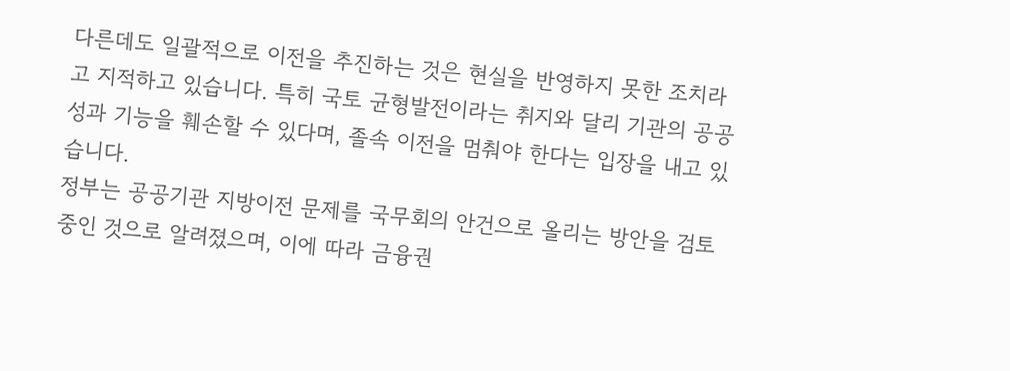다른데도 일괄적으로 이전을 추진하는 것은 현실을 반영하지 못한 조치라고 지적하고 있습니다. 특히 국토 균형발전이라는 취지와 달리 기관의 공공성과 기능을 훼손할 수 있다며, 졸속 이전을 멈춰야 한다는 입장을 내고 있습니다.
정부는 공공기관 지방이전 문제를 국무회의 안건으로 올리는 방안을 검토 중인 것으로 알려졌으며, 이에 따라 금융권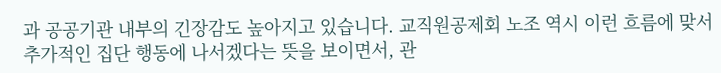과 공공기관 내부의 긴장감도 높아지고 있습니다. 교직원공제회 노조 역시 이런 흐름에 맞서 추가적인 집단 행동에 나서겠다는 뜻을 보이면서, 관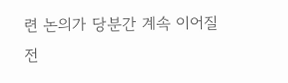련 논의가 당분간 계속 이어질 전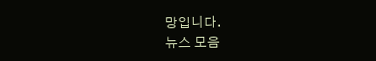망입니다.
뉴스 모음